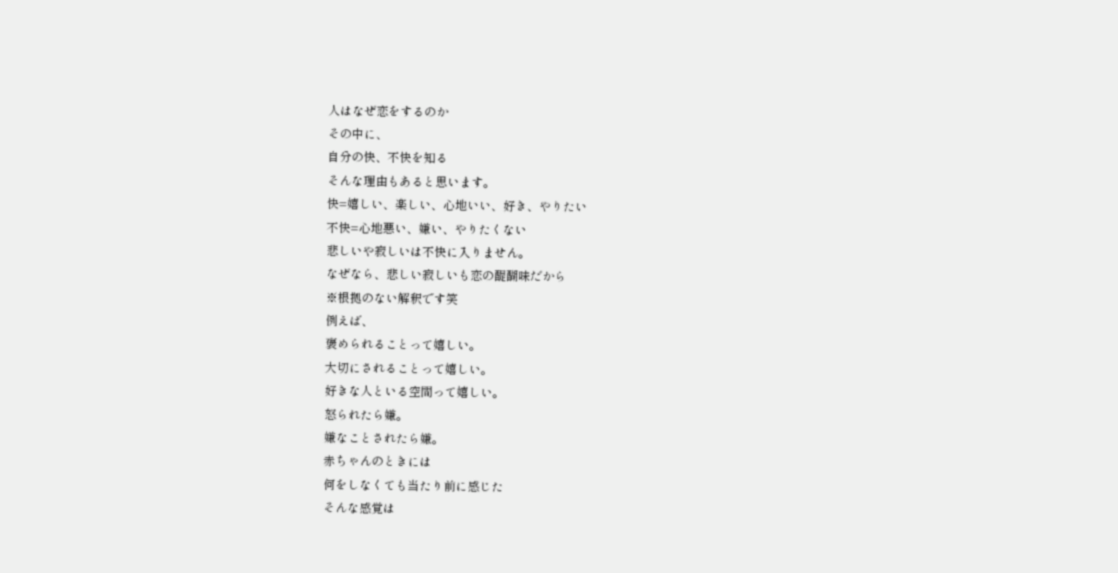人はなぜ恋をするのか
その中に、
自分の快、不快を知る
そんな理由もあると思います。
快=嬉しい、楽しい、心地いい、好き、やりたい
不快=心地悪い、嫌い、やりたくない
悲しいや寂しいは不快に入りません。
なぜなら、悲しい寂しいも恋の醍醐味だから
※根拠のない解釈です笑
例えば、
褒められることって嬉しい。
大切にされることって嬉しい。
好きな人といる空間って嬉しい。
怒られたら嫌。
嫌なことされたら嫌。
赤ちゃんのときには
何をしなくても当たり前に感じた
そんな感覚は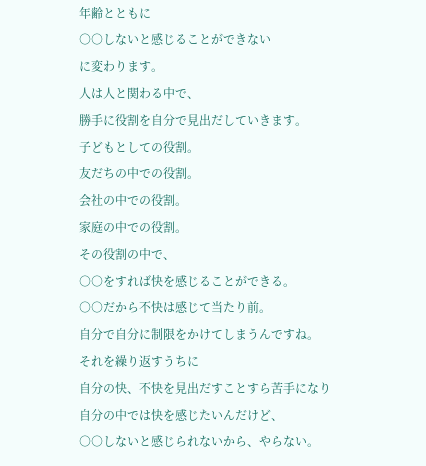年齢とともに
○○しないと感じることができない
に変わります。
人は人と関わる中で、
勝手に役割を自分で見出だしていきます。
子どもとしての役割。
友だちの中での役割。
会社の中での役割。
家庭の中での役割。
その役割の中で、
○○をすれば快を感じることができる。
○○だから不快は感じて当たり前。
自分で自分に制限をかけてしまうんですね。
それを繰り返すうちに
自分の快、不快を見出だすことすら苦手になり
自分の中では快を感じたいんだけど、
○○しないと感じられないから、やらない。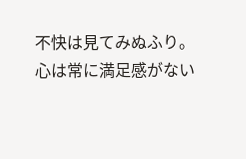不快は見てみぬふり。
心は常に満足感がない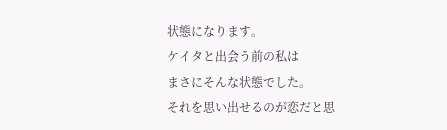状態になります。
ケイタと出会う前の私は
まさにそんな状態でした。
それを思い出せるのが恋だと思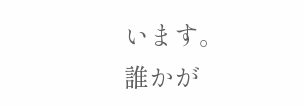います。
誰かが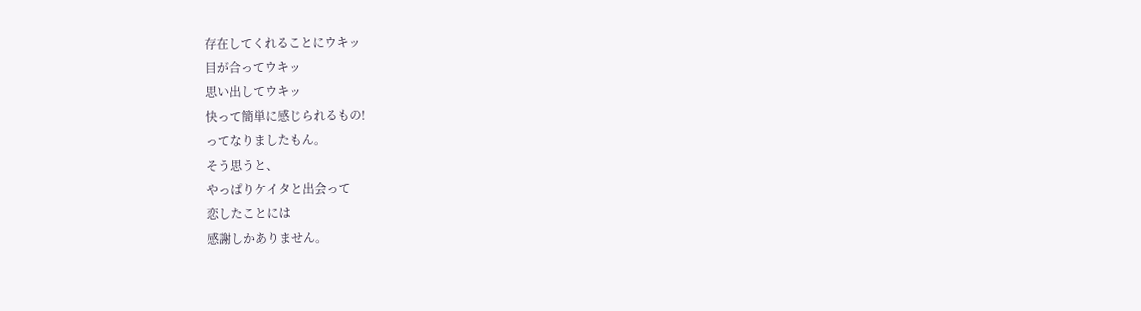存在してくれることにウキッ
目が合ってウキッ
思い出してウキッ
快って簡単に感じられるもの!
ってなりましたもん。
そう思うと、
やっぱりケイタと出会って
恋したことには
感謝しかありません。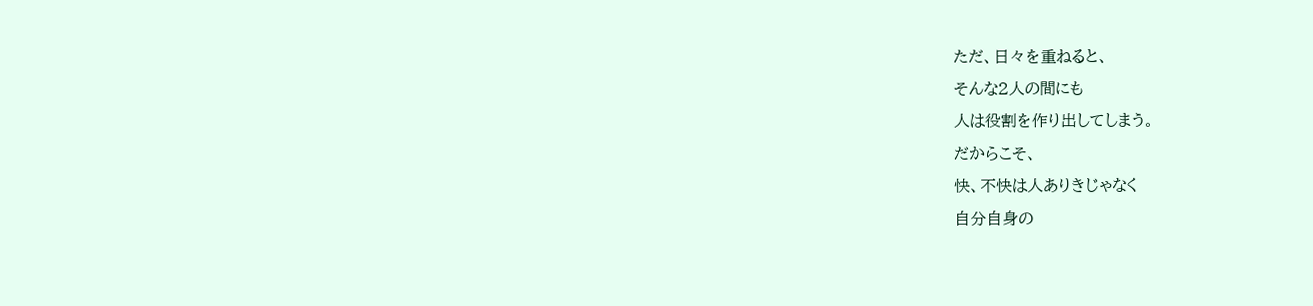ただ、日々を重ねると、
そんな2人の間にも
人は役割を作り出してしまう。
だからこそ、
快、不快は人ありきじゃなく
自分自身の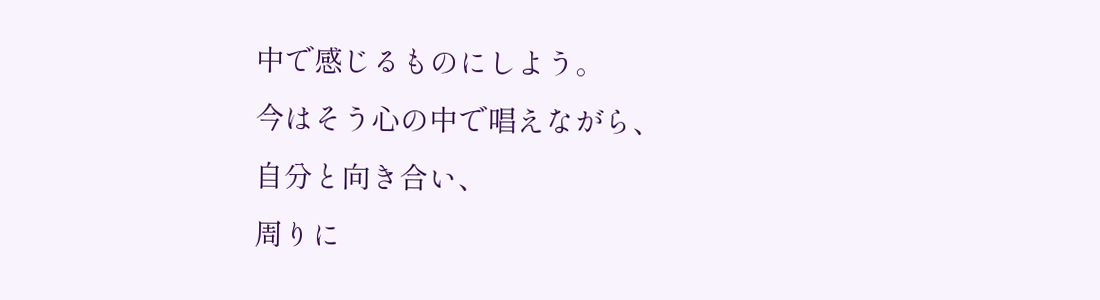中で感じるものにしよう。
今はそう心の中で唱えながら、
自分と向き合い、
周りに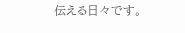伝える日々です。